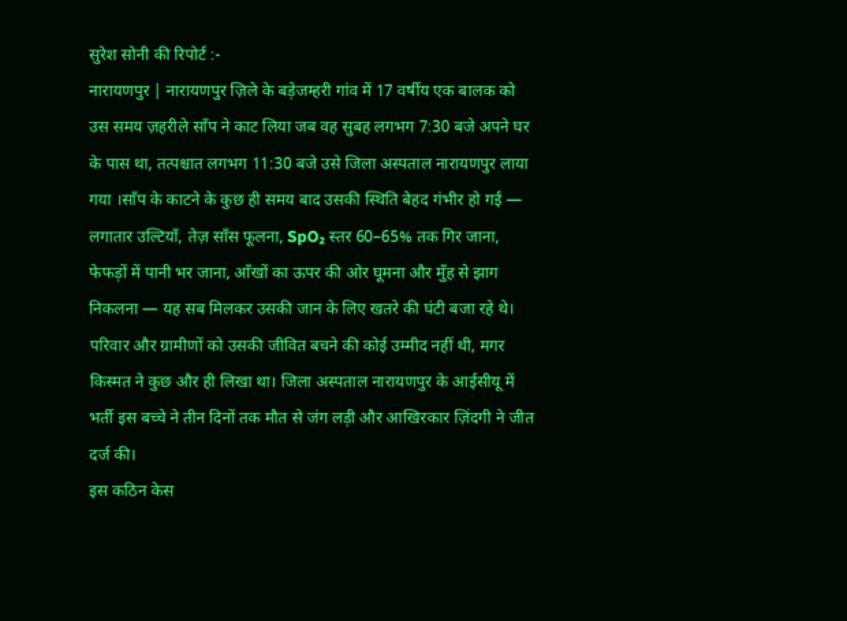सुरेश सोनी की रिपोर्ट :-
नारायणपुर | नारायणपुर ज़िले के बड़ेजम्हरी गांव में 17 वर्षीय एक बालक को उस समय ज़हरीले साँप ने काट लिया जब वह सुबह लगभग 7:30 बजे अपने घर के पास था, तत्पश्चात लगभग 11:30 बजे उसे जिला अस्पताल नारायणपुर लाया गया ।साँप के काटने के कुछ ही समय बाद उसकी स्थिति बेहद गंभीर हो गई — लगातार उल्टियाँ, तेज़ साँस फूलना, SpO₂ स्तर 60–65% तक गिर जाना, फेफड़ों में पानी भर जाना, आँखों का ऊपर की ओर घूमना और मुँह से झाग निकलना — यह सब मिलकर उसकी जान के लिए खतरे की घंटी बजा रहे थे।
परिवार और ग्रामीणों को उसकी जीवित बचने की कोई उम्मीद नहीं थी, मगर किस्मत ने कुछ और ही लिखा था। जिला अस्पताल नारायणपुर के आईसीयू में भर्ती इस बच्चे ने तीन दिनों तक मौत से जंग लड़ी और आखिरकार ज़िंदगी ने जीत दर्ज की।
इस कठिन केस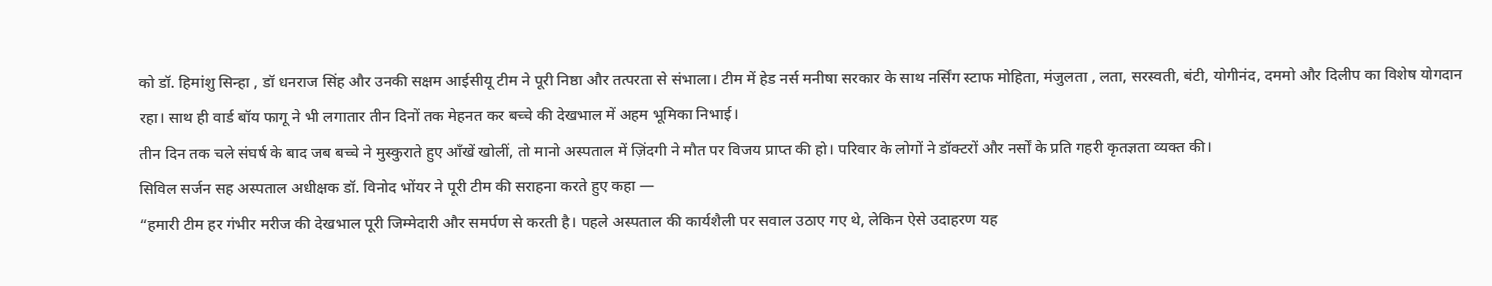को डॉ. हिमांशु सिन्हा , डॉ धनराज सिंह और उनकी सक्षम आईसीयू टीम ने पूरी निष्ठा और तत्परता से संभाला। टीम में हेड नर्स मनीषा सरकार के साथ नर्सिंग स्टाफ मोहिता, मंजुलता , लता, सरस्वती, बंटी, योगीनंद, दममो और दिलीप का विशेष योगदान रहा। साथ ही वार्ड बॉय फागू ने भी लगातार तीन दिनों तक मेहनत कर बच्चे की देखभाल में अहम भूमिका निभाई।
तीन दिन तक चले संघर्ष के बाद जब बच्चे ने मुस्कुराते हुए आँखें खोलीं, तो मानो अस्पताल में ज़िंदगी ने मौत पर विजय प्राप्त की हो। परिवार के लोगों ने डॉक्टरों और नर्सों के प्रति गहरी कृतज्ञता व्यक्त की।
सिविल सर्जन सह अस्पताल अधीक्षक डॉ. विनोद भोंयर ने पूरी टीम की सराहना करते हुए कहा —
“हमारी टीम हर गंभीर मरीज की देखभाल पूरी जिम्मेदारी और समर्पण से करती है। पहले अस्पताल की कार्यशैली पर सवाल उठाए गए थे, लेकिन ऐसे उदाहरण यह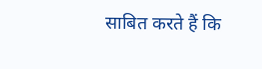साबित करते हैं कि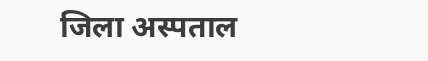जिला अस्पताल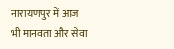नारायणपुर में आज भी मानवता और सेवा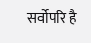सर्वोपरि है